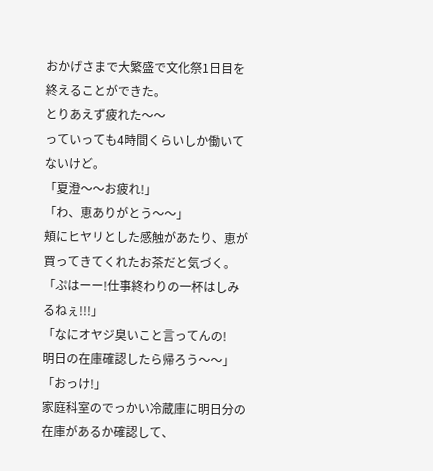おかげさまで大繁盛で文化祭1日目を終えることができた。
とりあえず疲れた〜〜
っていっても4時間くらいしか働いてないけど。
「夏澄〜〜お疲れ!」
「わ、恵ありがとう〜〜」
頬にヒヤリとした感触があたり、恵が買ってきてくれたお茶だと気づく。
「ぷはーー!仕事終わりの一杯はしみるねぇ!!!」
「なにオヤジ臭いこと言ってんの!
明日の在庫確認したら帰ろう〜〜」
「おっけ!」
家庭科室のでっかい冷蔵庫に明日分の在庫があるか確認して、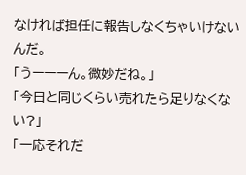なければ担任に報告しなくちゃいけないんだ。
「うーーーん。微妙だね。」
「今日と同じくらい売れたら足りなくない?」
「一応それだ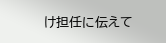け担任に伝えて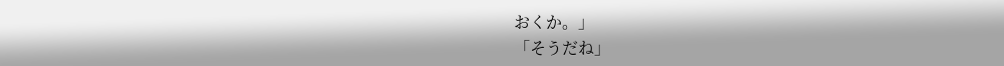おくか。」
「そうだね」